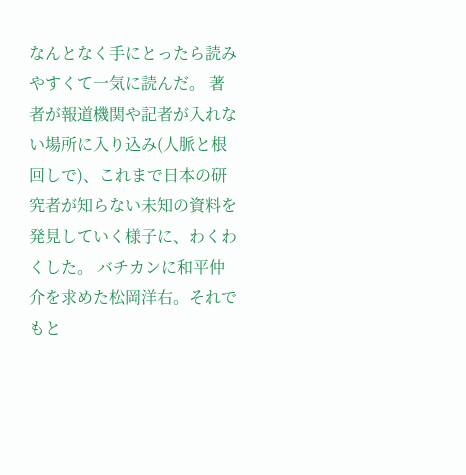なんとなく手にとったら読みやすくて一気に読んだ。 著者が報道機関や記者が入れない場所に入り込み(人脈と根回しで)、これまで日本の研究者が知らない未知の資料を発見していく様子に、わくわくした。 バチカンに和平仲介を求めた松岡洋右。それでもと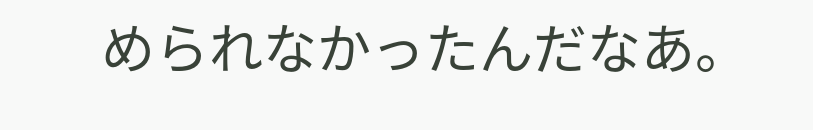められなかったんだなあ。